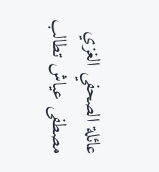عائلة الصحفي الغزي مصطفى عياش تطالب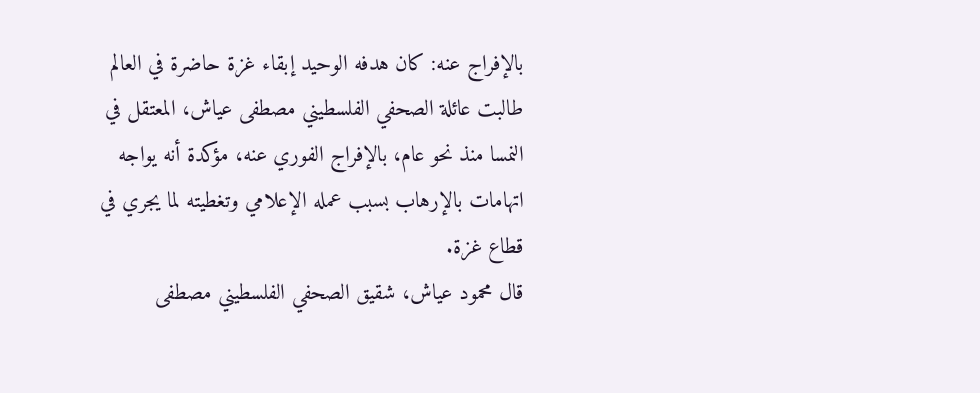بالإفراج عنه: كان هدفه الوحيد إبقاء غزة حاضرة في العالم
طالبت عائلة الصحفي الفلسطيني مصطفى عياش، المعتقل في النمسا منذ نحو عام، بالإفراج الفوري عنه، مؤكدة أنه يواجه اتهامات بالإرهاب بسبب عمله الإعلامي وتغطيته لما يجري في قطاع غزة.
قال محمود عياش، شقيق الصحفي الفلسطيني مصطفى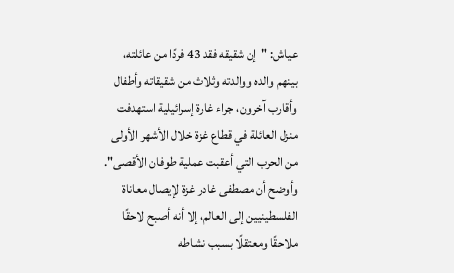عياش: "إن شقيقه فقد 43 فردًا من عائلته، بينهم والده ووالدته وثلاث من شقيقاته وأطفال وأقارب آخرون، جراء غارة إسرائيلية استهدفت منزل العائلة في قطاع غزة خلال الأشهر الأولى من الحرب التي أعقبت عملية طوفان الأقصى".
وأوضح أن مصطفى غادر غزة لإيصال معاناة الفلسطينيين إلى العالم، إلا أنه أصبح لاحقًا ملاحقًا ومعتقلًا بسبب نشاطه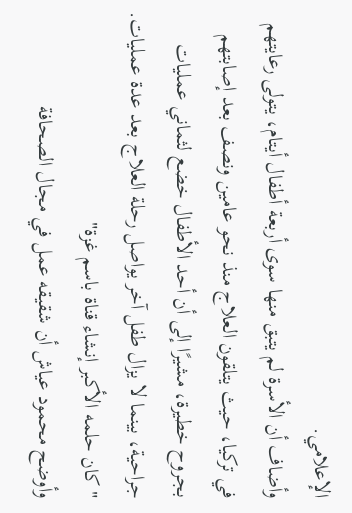الإعلامي.
وأضاف أن الأسرة لم يتبق منها سوى أربعة أطفال أيتام، يتولى رعايتهم في تركيا، حيث يتلقون العلاج منذ نحو عامين ونصف بعد إصابتهم بجروح خطيرة، مشيرًا إلى أن أحد الأطفال خضع لثماني عمليات جراحية، بينما لا يزال طفل آخر يواصل رحلة العلاج بعد عدة عمليات.
"كان حلمه الأكبر إنشاء قناة باسم غزة"
وأوضح محمود عياش أن شقيقه عمل في مجال الصحافة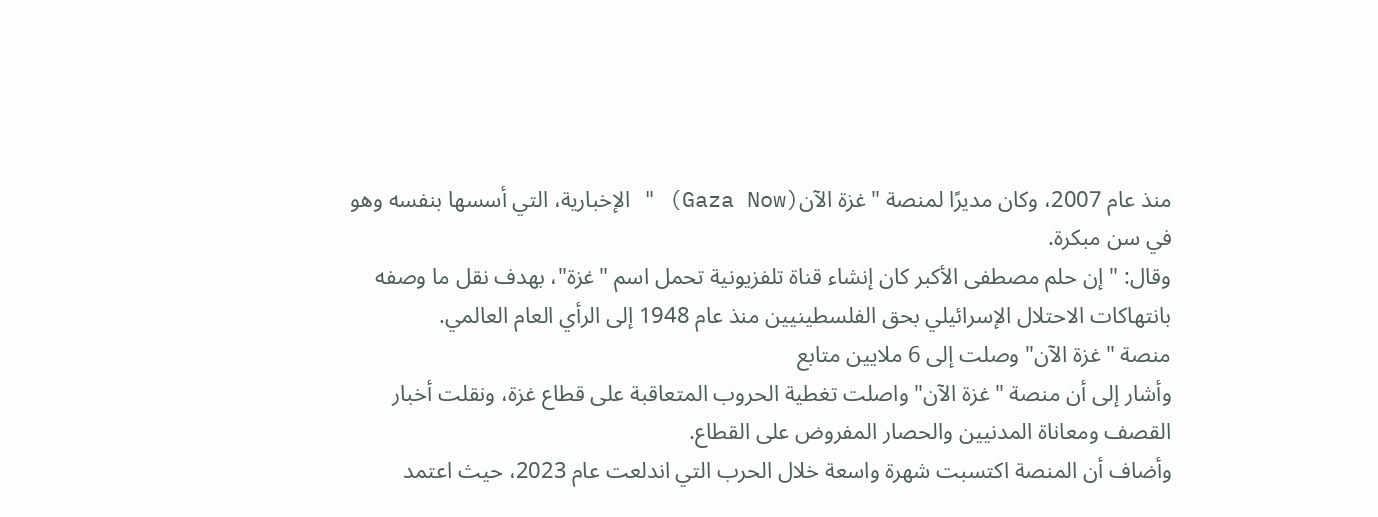منذ عام 2007، وكان مديرًا لمنصة "غزة الآن(Gaza Now) " الإخبارية، التي أسسها بنفسه وهو في سن مبكرة.
وقال: "إن حلم مصطفى الأكبر كان إنشاء قناة تلفزيونية تحمل اسم "غزة"، بهدف نقل ما وصفه بانتهاكات الاحتلال الإسرائيلي بحق الفلسطينيين منذ عام 1948 إلى الرأي العام العالمي.
منصة "غزة الآن" وصلت إلى 6 ملايين متابع
وأشار إلى أن منصة "غزة الآن" واصلت تغطية الحروب المتعاقبة على قطاع غزة، ونقلت أخبار القصف ومعاناة المدنيين والحصار المفروض على القطاع.
وأضاف أن المنصة اكتسبت شهرة واسعة خلال الحرب التي اندلعت عام 2023، حيث اعتمد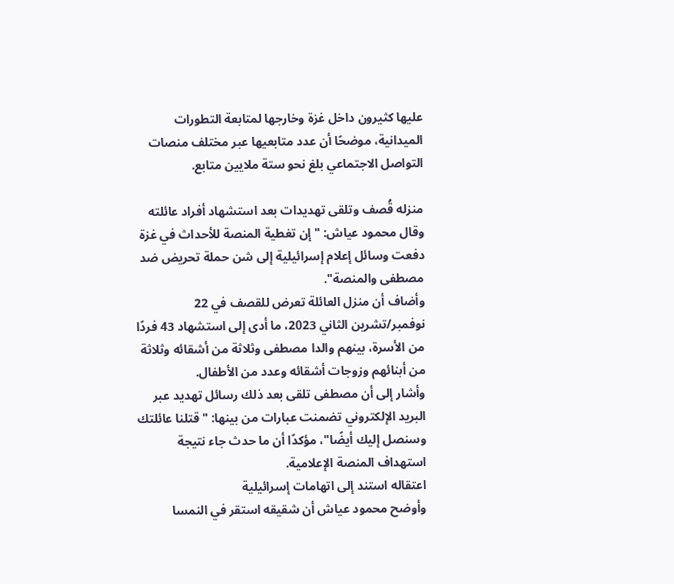عليها كثيرون داخل غزة وخارجها لمتابعة التطورات الميدانية، موضحًا أن عدد متابعيها عبر مختلف منصات التواصل الاجتماعي بلغ نحو ستة ملايين متابع.

منزله قُصف وتلقى تهديدات بعد استشهاد أفراد عائلته
وقال محمود عياش: "إن تغطية المنصة للأحداث في غزة دفعت وسائل إعلام إسرائيلية إلى شن حملة تحريض ضد مصطفى والمنصة".
وأضاف أن منزل العائلة تعرض للقصف في 22 نوفمبر/تشرين الثاني 2023، ما أدى إلى استشهاد 43 فردًا من الأسرة، بينهم والدا مصطفى وثلاثة من أشقائه وثلاثة من أبنائهم وزوجات أشقائه وعدد من الأطفال.
وأشار إلى أن مصطفى تلقى بعد ذلك رسائل تهديد عبر البريد الإلكتروني تضمنت عبارات من بينها: "قتلنا عائلتك وسنصل إليك أيضًا"، مؤكدًا أن ما حدث جاء نتيجة استهداف المنصة الإعلامية.
اعتقاله استند إلى اتهامات إسرائيلية
وأوضح محمود عياش أن شقيقه استقر في النمسا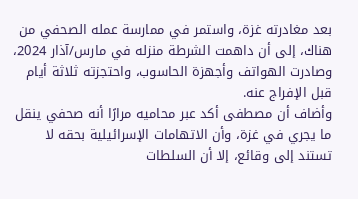بعد مغادرته غزة، واستمر في ممارسة عمله الصحفي من هناك، إلى أن داهمت الشرطة منزله في مارس/آذار 2024، وصادرت الهواتف وأجهزة الحاسوب، واحتجزته ثلاثة أيام قبل الإفراج عنه.
وأضاف أن مصطفى أكد عبر محاميه مرارًا أنه صحفي ينقل ما يجري في غزة، وأن الاتهامات الإسرائيلية بحقه لا تستند إلى وقائع، إلا أن السلطات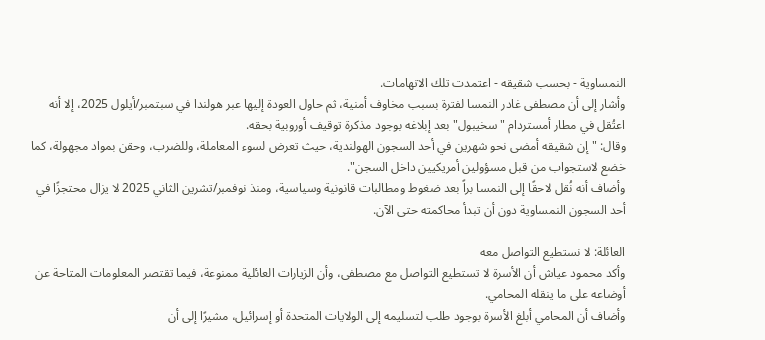النمساوية - بحسب شقيقه - اعتمدت تلك الاتهامات.
وأشار إلى أن مصطفى غادر النمسا لفترة بسبب مخاوف أمنية، ثم حاول العودة إليها عبر هولندا في سبتمبر/أيلول 2025، إلا أنه اعتُقل في مطار أمستردام "سخيبول" بعد إبلاغه بوجود مذكرة توقيف أوروبية بحقه.
وقال: "إن شقيقه أمضى نحو شهرين في أحد السجون الهولندية، حيث تعرض لسوء المعاملة، وللضرب، وحقن بمواد مجهولة، كما خضع لاستجواب من قبل مسؤولين أمريكيين داخل السجن".
وأضاف أنه نُقل لاحقًا إلى النمسا براً بعد ضغوط ومطالبات قانونية وسياسية، ومنذ نوفمبر/تشرين الثاني 2025 لا يزال محتجزًا في أحد السجون النمساوية دون أن تبدأ محاكمته حتى الآن.

العائلة: لا نستطيع التواصل معه
وأكد محمود عياش أن الأسرة لا تستطيع التواصل مع مصطفى، وأن الزيارات العائلية ممنوعة، فيما تقتصر المعلومات المتاحة عن أوضاعه على ما ينقله المحامي.
وأضاف أن المحامي أبلغ الأسرة بوجود طلب لتسليمه إلى الولايات المتحدة أو إسرائيل، مشيرًا إلى أن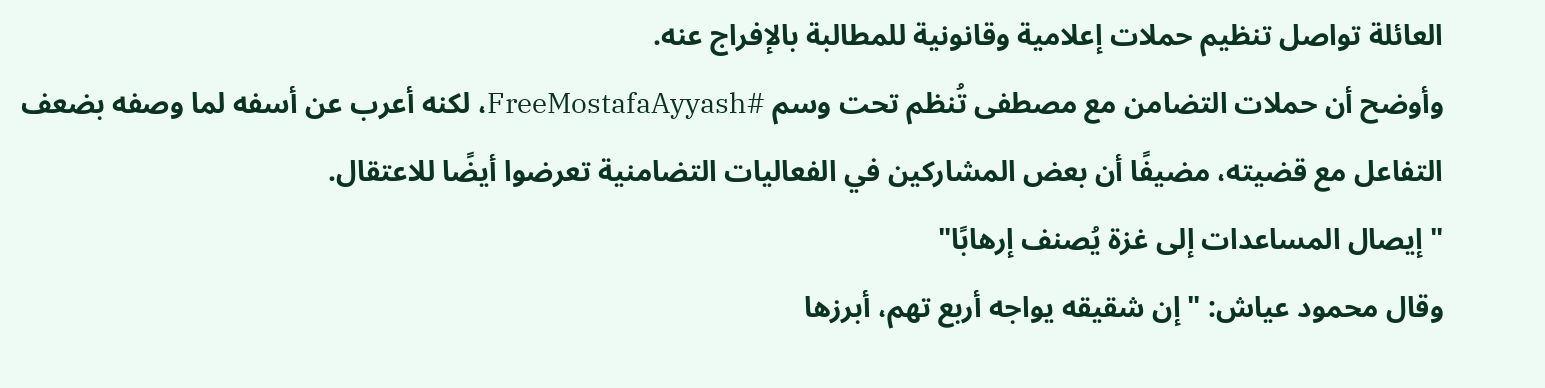العائلة تواصل تنظيم حملات إعلامية وقانونية للمطالبة بالإفراج عنه.
وأوضح أن حملات التضامن مع مصطفى تُنظم تحت وسم #FreeMostafaAyyash، لكنه أعرب عن أسفه لما وصفه بضعف التفاعل مع قضيته، مضيفًا أن بعض المشاركين في الفعاليات التضامنية تعرضوا أيضًا للاعتقال.
"إيصال المساعدات إلى غزة يُصنف إرهابًا"
وقال محمود عياش: "إن شقيقه يواجه أربع تهم، أبرزها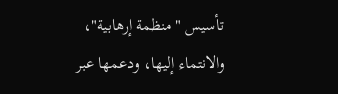تأسيس "منظمة إرهابية"، والانتماء إليها، ودعمها عبر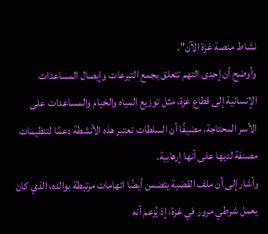نشاط منصة غزة الآن".
وأوضح أن إحدى التهم تتعلق بجمع التبرعات وإيصال المساعدات الإنسانية إلى قطاع غزة، مثل توزيع المياه والخيام والمساعدات على الأسر المحتاجة، مضيفًا أن السلطات تعتبر هذه الأنشطة دعمًا لتنظيمات مصنفة لديها على أنها إرهابية.
وأشار إلى أن ملف القضية يتضمن أيضًا اتهامات مرتبطة بوالده، الذي كان يعمل شرطي مرور في غزة، إذ يُزعم أنه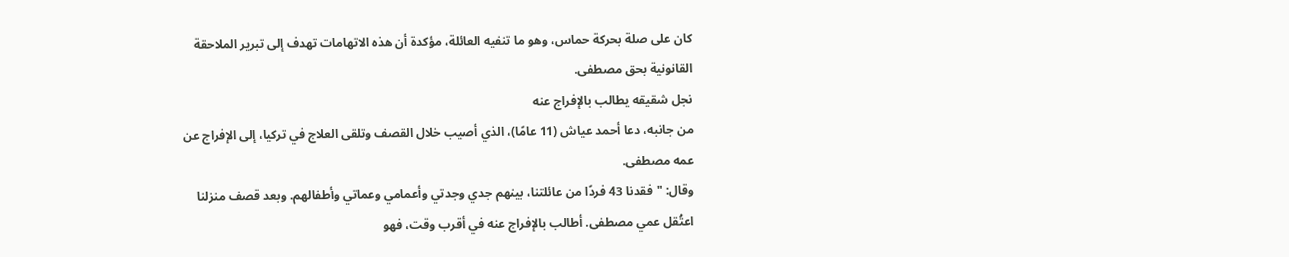كان على صلة بحركة حماس، وهو ما تنفيه العائلة، مؤكدة أن هذه الاتهامات تهدف إلى تبرير الملاحقة القانونية بحق مصطفى.
نجل شقيقه يطالب بالإفراج عنه
من جانبه، دعا أحمد عياش (11 عامًا)، الذي أصيب خلال القصف وتلقى العلاج في تركيا، إلى الإفراج عن عمه مصطفى.
وقال: "فقدنا 43 فردًا من عائلتنا، بينهم جدي وجدتي وأعمامي وعماتي وأطفالهم. وبعد قصف منزلنا اعتُقل عمي مصطفى. أطالب بالإفراج عنه في أقرب وقت، فهو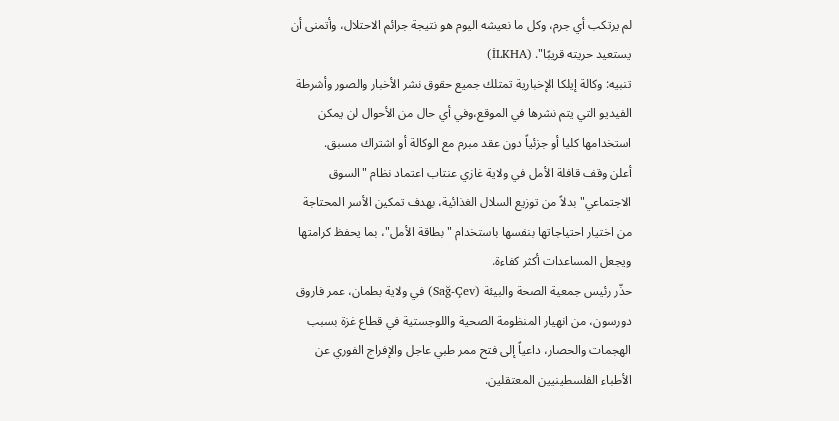لم يرتكب أي جرم، وكل ما نعيشه اليوم هو نتيجة جرائم الاحتلال، وأتمنى أن يستعيد حريته قريبًا". (İLKHA)
تنبيه: وكالة إيلكا الإخبارية تمتلك جميع حقوق نشر الأخبار والصور وأشرطة الفيديو التي يتم نشرها في الموقع،وفي أي حال من الأحوال لن يمكن استخدامها كليا أو جزئياً دون عقد مبرم مع الوكالة أو اشتراك مسبق.
أعلن وقف قافلة الأمل في ولاية غازي عنتاب اعتماد نظام "السوق الاجتماعي" بدلاً من توزيع السلال الغذائية، بهدف تمكين الأسر المحتاجة من اختيار احتياجاتها بنفسها باستخدام "بطاقة الأمل"، بما يحفظ كرامتها ويجعل المساعدات أكثر كفاءة.
حذّر رئيس جمعية الصحة والبيئة (Sağ-Çev) في ولاية بطمان، عمر فاروق دورسون، من انهيار المنظومة الصحية واللوجستية في قطاع غزة بسبب الهجمات والحصار، داعياً إلى فتح ممر طبي عاجل والإفراج الفوري عن الأطباء الفلسطينيين المعتقلين.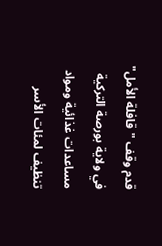قدم وقف "قافلة الأمل" في ولاية بورصة التركية مساعدات غذائية ومواد تنظيف لمئات الأسر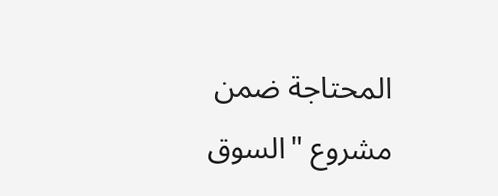المحتاجة ضمن مشروع "السوق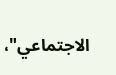الاجتماعي"،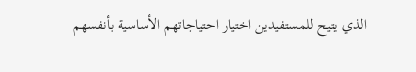الذي يتيح للمستفيدين اختيار احتياجاتهم الأساسية بأنفسهم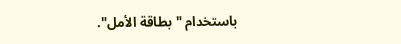باستخدام "بطاقة الأمل".